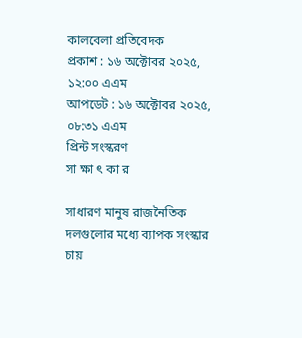কালবেলা প্রতিবেদক
প্রকাশ : ১৬ অক্টোবর ২০২৫, ১২:০০ এএম
আপডেট : ১৬ অক্টোবর ২০২৫, ০৮:৩১ এএম
প্রিন্ট সংস্করণ
সা ক্ষা ৎ কা র

সাধারণ মানুষ রাজনৈতিক দলগুলোর মধ্যে ব্যাপক সংস্কার চায়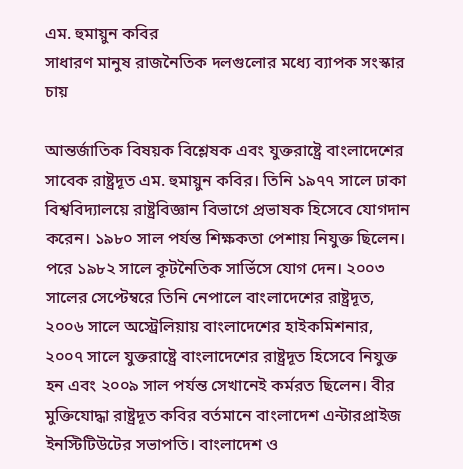এম. হুমায়ুন কবির
সাধারণ মানুষ রাজনৈতিক দলগুলোর মধ্যে ব্যাপক সংস্কার চায়

আন্তর্জাতিক বিষয়ক বিশ্লেষক এবং যুক্তরাষ্ট্রে বাংলাদেশের সাবেক রাষ্ট্রদূত এম. হুমায়ুন কবির। তিনি ১৯৭৭ সালে ঢাকা বিশ্ববিদ্যালয়ে রাষ্ট্রবিজ্ঞান বিভাগে প্রভাষক হিসেবে যোগদান করেন। ১৯৮০ সাল পর্যন্ত শিক্ষকতা পেশায় নিযুক্ত ছিলেন। পরে ১৯৮২ সালে কূটনৈতিক সার্ভিসে যোগ দেন। ২০০৩ সালের সেপ্টেম্বরে তিনি নেপালে বাংলাদেশের রাষ্ট্রদূত, ২০০৬ সালে অস্ট্রেলিয়ায় বাংলাদেশের হাইকমিশনার, ২০০৭ সালে যুক্তরাষ্ট্রে বাংলাদেশের রাষ্ট্রদূত হিসেবে নিযুক্ত হন এবং ২০০৯ সাল পর্যন্ত সেখানেই কর্মরত ছিলেন। বীর মুক্তিযোদ্ধা রাষ্ট্রদূত কবির বর্তমানে বাংলাদেশ এন্টারপ্রাইজ ইনস্টিটিউটের সভাপতি। বাংলাদেশ ও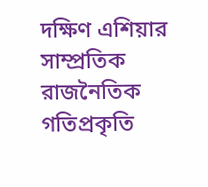দক্ষিণ এশিয়ার সাম্প্রতিক রাজনৈতিক গতিপ্রকৃতি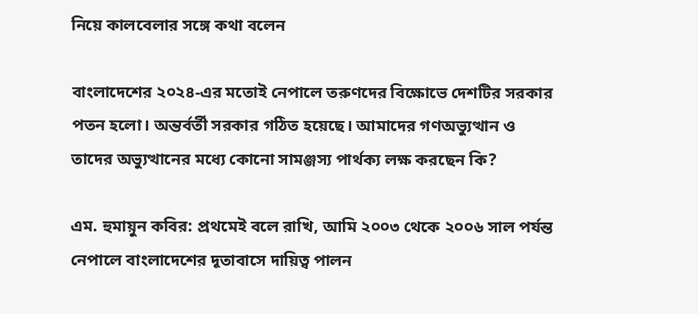নিয়ে কালবেলার সঙ্গে কথা বলেন

বাংলাদেশের ২০২৪-এর মতোই নেপালে তরুণদের বিক্ষোভে দেশটির সরকার পতন হলো। অন্তর্বর্তী সরকার গঠিত হয়েছে। আমাদের গণঅভ্যুত্থান ও তাদের অভ্যুত্থানের মধ্যে কোনো সামঞ্জস্য পার্থক্য লক্ষ করছেন কি?

এম. হুমায়ুন কবির: প্রথমেই বলে রাখি, আমি ২০০৩ থেকে ২০০৬ সাল পর্যন্ত নেপালে বাংলাদেশের দূতাবাসে দায়িত্ব পালন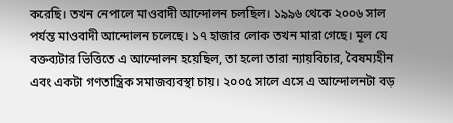করেছি। তখন নেপালে মাওবাদী আন্দোলন চলছিল। ১৯৯৬ থেকে ২০০৬ সাল পর্যন্ত মাওবাদী আন্দোলন চলেছে। ১৭ হাজার লোক তখন মারা গেছে। মূল যে বক্তব্যটার ভিত্তিতে এ আন্দোলন হয়েছিল, তা হলো তারা ন্যায়বিচার, বৈষম্যহীন এবং একটা গণতান্ত্রিক সমাজব্যবস্থা চায়। ২০০৫ সালে এসে এ আন্দোলনটা বড়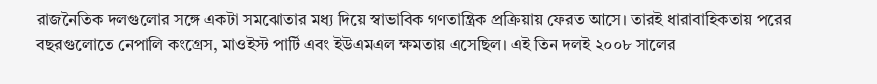রাজনৈতিক দলগুলোর সঙ্গে একটা সমঝোতার মধ্য দিয়ে স্বাভাবিক গণতান্ত্রিক প্রক্রিয়ায় ফেরত আসে। তারই ধারাবাহিকতায় পরের বছরগুলোতে নেপালি কংগ্রেস, মাওইস্ট পার্টি এবং ইউএমএল ক্ষমতায় এসেছিল। এই তিন দলই ২০০৮ সালের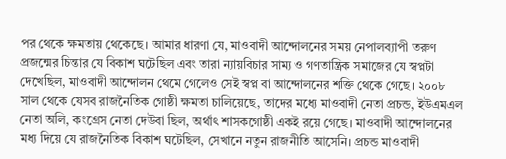পর থেকে ক্ষমতায় থেকেছে। আমার ধারণা যে, মাওবাদী আন্দোলনের সময় নেপালব্যাপী তরুণ প্রজন্মের চিন্তার যে বিকাশ ঘটেছিল এবং তারা ন্যায়বিচার সাম্য ও গণতান্ত্রিক সমাজের যে স্বপ্নটা দেখেছিল, মাওবাদী আন্দোলন থেমে গেলেও সেই স্বপ্ন বা আন্দোলনের শক্তি থেকে গেছে। ২০০৮ সাল থেকে যেসব রাজনৈতিক গোষ্ঠী ক্ষমতা চালিয়েছে, তাদের মধ্যে মাওবাদী নেতা প্রচন্ড, ইউএমএল নেতা অলি, কংগ্রেস নেতা দেউবা ছিল, অর্থাৎ শাসকগোষ্ঠী একই রয়ে গেছে। মাওবাদী আন্দোলনের মধ্য দিয়ে যে রাজনৈতিক বিকাশ ঘটেছিল, সেখানে নতুন রাজনীতি আসেনি। প্রচন্ড মাওবাদী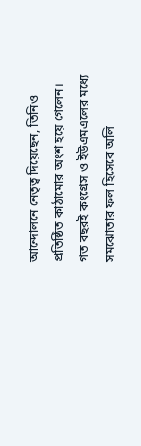আন্দোলনে নেতৃত্ব দিয়েছেন, তিনিও প্রতিষ্ঠিত কাঠামোর অংশ হয়ে গেলেন। গত বছরই কংগ্রেস ও ইউএমএলের মধ্যে সমঝোতার ফল হিসেবে অলি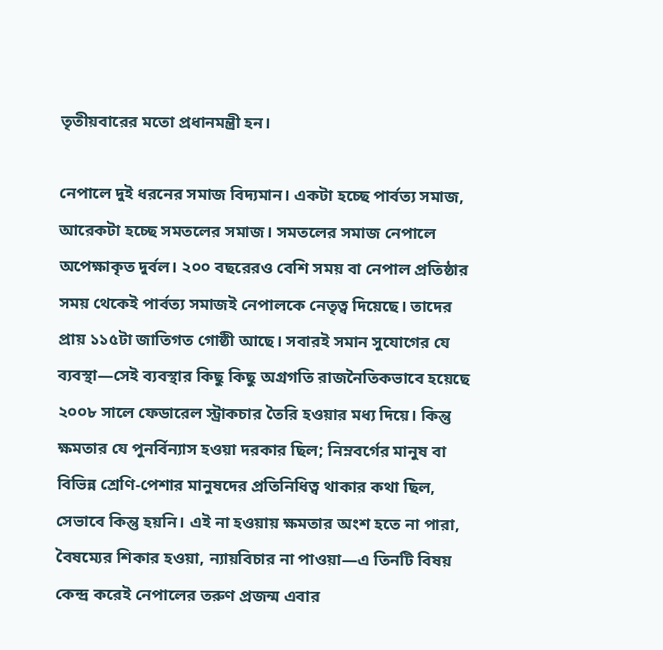তৃতীয়বারের মতো প্রধানমন্ত্রী হন।

নেপালে দুই ধরনের সমাজ বিদ্যমান। একটা হচ্ছে পার্বত্য সমাজ, আরেকটা হচ্ছে সমতলের সমাজ। সমতলের সমাজ নেপালে অপেক্ষাকৃত দুর্বল। ২০০ বছরেরও বেশি সময় বা নেপাল প্রতিষ্ঠার সময় থেকেই পার্বত্য সমাজই নেপালকে নেতৃত্ব দিয়েছে। তাদের প্রায় ১১৫টা জাতিগত গোষ্ঠী আছে। সবারই সমান সুযোগের যে ব্যবস্থা—সেই ব্যবস্থার কিছু কিছু অগ্রগতি রাজনৈতিকভাবে হয়েছে ২০০৮ সালে ফেডারেল স্ট্রাকচার তৈরি হওয়ার মধ্য দিয়ে। কিন্তু ক্ষমতার যে পুনর্বিন্যাস হওয়া দরকার ছিল; নিম্নবর্গের মানুষ বা বিভিন্ন শ্রেণি-পেশার মানুষদের প্রতিনিধিত্ব থাকার কথা ছিল, সেভাবে কিন্তু হয়নি। এই না হওয়ায় ক্ষমতার অংশ হতে না পারা, বৈষম্যের শিকার হওয়া, ন্যায়বিচার না পাওয়া—এ তিনটি বিষয় কেন্দ্র করেই নেপালের তরুণ প্রজন্ম এবার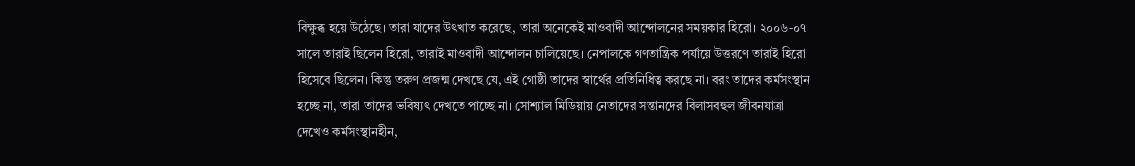বিক্ষুব্ধ হয়ে উঠেছে। তারা যাদের উৎখাত করেছে, তারা অনেকেই মাওবাদী আন্দোলনের সময়কার হিরো। ২০০৬-০৭ সালে তারাই ছিলেন হিরো, তারাই মাওবাদী আন্দোলন চালিয়েছে। নেপালকে গণতান্ত্রিক পর্যায়ে উত্তরণে তারাই হিরো হিসেবে ছিলেন। কিন্তু তরুণ প্রজন্ম দেখছে যে, এই গোষ্ঠী তাদের স্বার্থের প্রতিনিধিত্ব করছে না। বরং তাদের কর্মসংস্থান হচ্ছে না, তারা তাদের ভবিষ্যৎ দেখতে পাচ্ছে না। সোশ্যাল মিডিয়ায় নেতাদের সন্তানদের বিলাসবহুল জীবনযাত্রা দেখেও কর্মসংস্থানহীন,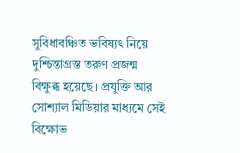সুবিধাবঞ্চিত ভবিষ্যৎ নিয়ে দুশ্চিন্তাগ্রস্ত তরুণ প্রজন্ম বিক্ষুব্ধ হয়েছে। প্রযুক্তি আর সোশ্যাল মিডিয়ার মাধ্যমে সেই বিক্ষোভ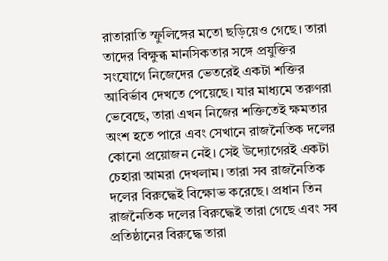রাতারাতি স্ফুলিঙ্গের মতো ছড়িয়েও গেছে। তারা তাদের বিক্ষুব্ধ মানসিকতার সঙ্গে প্রযুক্তির সংযোগে নিজেদের ভেতরেই একটা শক্তির আবির্ভাব দেখতে পেয়েছে। যার মাধ্যমে তরুণরা ভেবেছে, তারা এখন নিজের শক্তিতেই ক্ষমতার অংশ হতে পারে এবং সেখানে রাজনৈতিক দলের কোনো প্রয়োজন নেই। সেই উদ্যোগেরই একটা চেহারা আমরা দেখলাম। তারা সব রাজনৈতিক দলের বিরুদ্ধেই বিক্ষোভ করেছে। প্রধান তিন রাজনৈতিক দলের বিরুদ্ধেই তারা গেছে এবং সব প্রতিষ্ঠানের বিরুদ্ধে তারা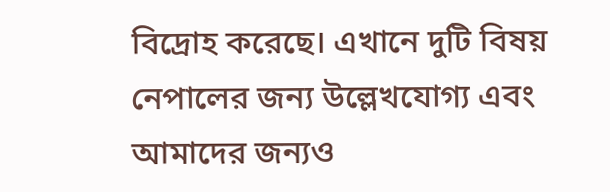বিদ্রোহ করেছে। এখানে দুটি বিষয় নেপালের জন্য উল্লেখযোগ্য এবং আমাদের জন্যও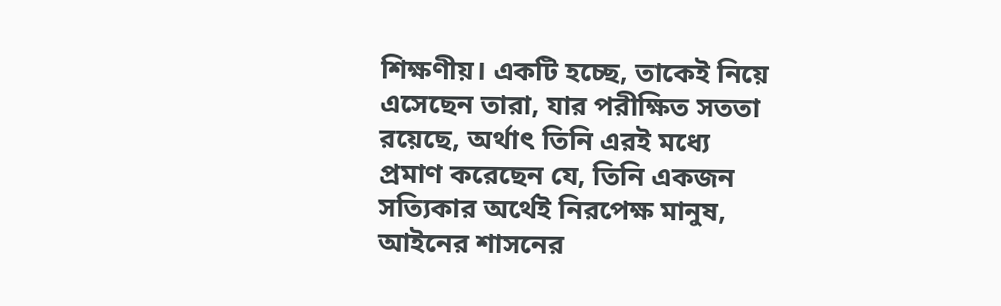শিক্ষণীয়। একটি হচ্ছে, তাকেই নিয়ে এসেছেন তারা, যার পরীক্ষিত সততা রয়েছে, অর্থাৎ তিনি এরই মধ্যে প্রমাণ করেছেন যে, তিনি একজন সত্যিকার অর্থেই নিরপেক্ষ মানুষ, আইনের শাসনের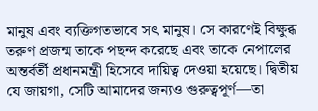মানুষ এবং ব্যক্তিগতভাবে সৎ মানুষ। সে কারণেই বিক্ষুব্ধ তরুণ প্রজন্ম তাকে পছন্দ করেছে এবং তাকে নেপালের অন্তর্বর্তী প্রধানমন্ত্রী হিসেবে দায়িত্ব দেওয়া হয়েছে। দ্বিতীয় যে জায়গা, সেটি আমাদের জন্যও গুরুত্বপূর্ণ—তা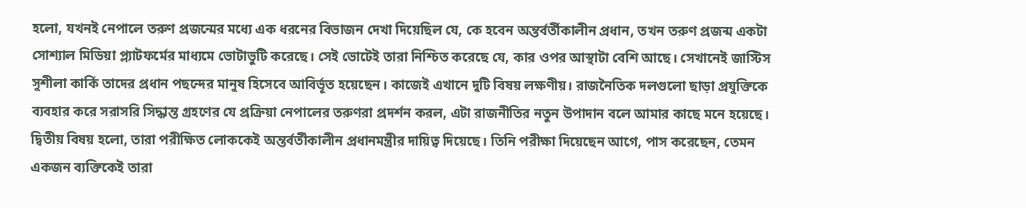হলো, যখনই নেপালে তরুণ প্রজন্মের মধ্যে এক ধরনের বিভাজন দেখা দিয়েছিল যে, কে হবেন অন্তর্বর্তীকালীন প্রধান, তখন তরুণ প্রজন্ম একটা সোশ্যাল মিডিয়া প্ল্যাটফর্মের মাধ্যমে ভোটাভুটি করেছে। সেই ভোটেই তারা নিশ্চিত করেছে যে, কার ওপর আস্থাটা বেশি আছে। সেখানেই জাস্টিস সুশীলা কার্কি তাদের প্রধান পছন্দের মানুষ হিসেবে আবির্ভূত হয়েছেন। কাজেই এখানে দুটি বিষয় লক্ষণীয়। রাজনৈতিক দলগুলো ছাড়া প্রযুক্তিকে ব্যবহার করে সরাসরি সিদ্ধান্ত গ্রহণের যে প্রক্রিয়া নেপালের তরুণরা প্রদর্শন করল, এটা রাজনীতির নতুন উপাদান বলে আমার কাছে মনে হয়েছে। দ্বিতীয় বিষয় হলো, তারা পরীক্ষিত লোককেই অন্তর্বর্তীকালীন প্রধানমন্ত্রীর দায়িত্ব দিয়েছে। তিনি পরীক্ষা দিয়েছেন আগে, পাস করেছেন, তেমন একজন ব্যক্তিকেই তারা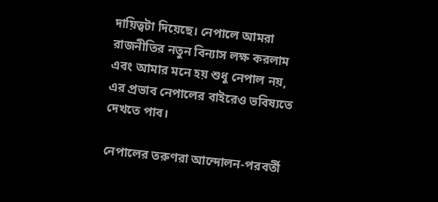দায়িত্বটা দিয়েছে। নেপালে আমরা রাজনীতির নতুন বিন্যাস লক্ষ করলাম এবং আমার মনে হয় শুধু নেপাল নয়, এর প্রভাব নেপালের বাইরেও ভবিষ্যতে দেখতে পাব।

নেপালের তরুণরা আন্দোলন-পরবর্তী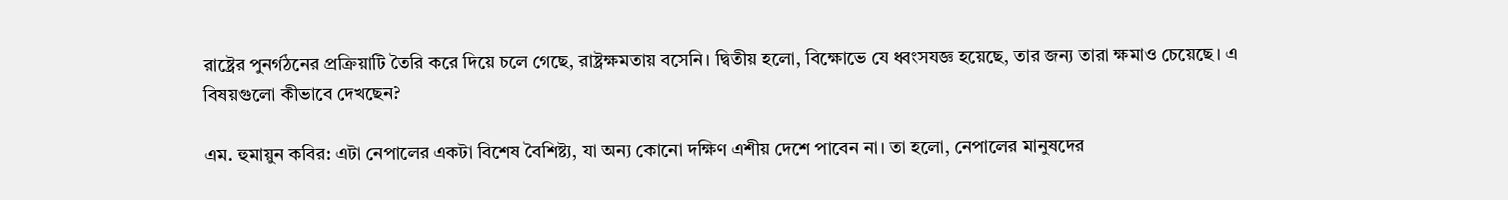রাষ্ট্রের পুনর্গঠনের প্রক্রিয়াটি তৈরি করে দিয়ে চলে গেছে, রাষ্ট্রক্ষমতায় বসেনি। দ্বিতীয় হলো, বিক্ষোভে যে ধ্বংসযজ্ঞ হয়েছে, তার জন্য তারা ক্ষমাও চেয়েছে। এ বিষয়গুলো কীভাবে দেখছেন?

এম. হুমায়ুন কবির: এটা নেপালের একটা বিশেষ বৈশিষ্ট্য, যা অন্য কোনো দক্ষিণ এশীয় দেশে পাবেন না। তা হলো, নেপালের মানুষদের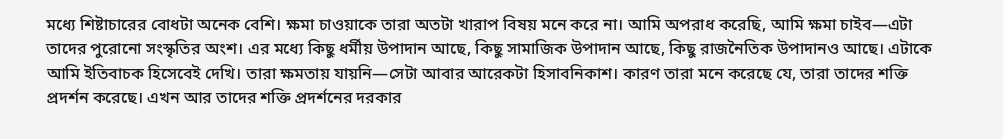মধ্যে শিষ্টাচারের বোধটা অনেক বেশি। ক্ষমা চাওয়াকে তারা অতটা খারাপ বিষয় মনে করে না। আমি অপরাধ করেছি, আমি ক্ষমা চাইব—এটা তাদের পুরোনো সংস্কৃতির অংশ। এর মধ্যে কিছু ধর্মীয় উপাদান আছে, কিছু সামাজিক উপাদান আছে, কিছু রাজনৈতিক উপাদানও আছে। এটাকে আমি ইতিবাচক হিসেবেই দেখি। তারা ক্ষমতায় যায়নি—সেটা আবার আরেকটা হিসাবনিকাশ। কারণ তারা মনে করেছে যে, তারা তাদের শক্তি প্রদর্শন করেছে। এখন আর তাদের শক্তি প্রদর্শনের দরকার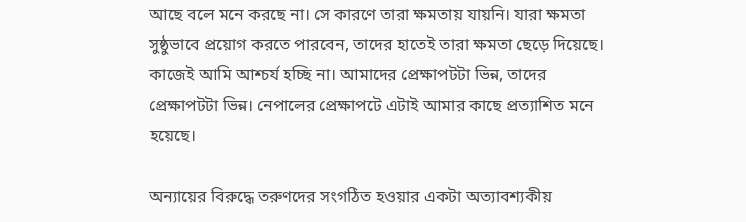আছে বলে মনে করছে না। সে কারণে তারা ক্ষমতায় যায়নি। যারা ক্ষমতা সুষ্ঠুভাবে প্রয়োগ করতে পারবেন, তাদের হাতেই তারা ক্ষমতা ছেড়ে দিয়েছে। কাজেই আমি আশ্চর্য হচ্ছি না। আমাদের প্রেক্ষাপটটা ভিন্ন, তাদের প্রেক্ষাপটটা ভিন্ন। নেপালের প্রেক্ষাপটে এটাই আমার কাছে প্রত্যাশিত মনে হয়েছে।

অন্যায়ের বিরুদ্ধে তরুণদের সংগঠিত হওয়ার একটা অত্যাবশ্যকীয়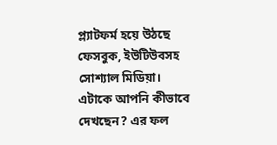প্ল্যাটফর্ম হয়ে উঠছে ফেসবুক, ইউটিউবসহ সোশ্যাল মিডিয়া। এটাকে আপনি কীভাবে দেখছেন? এর ফল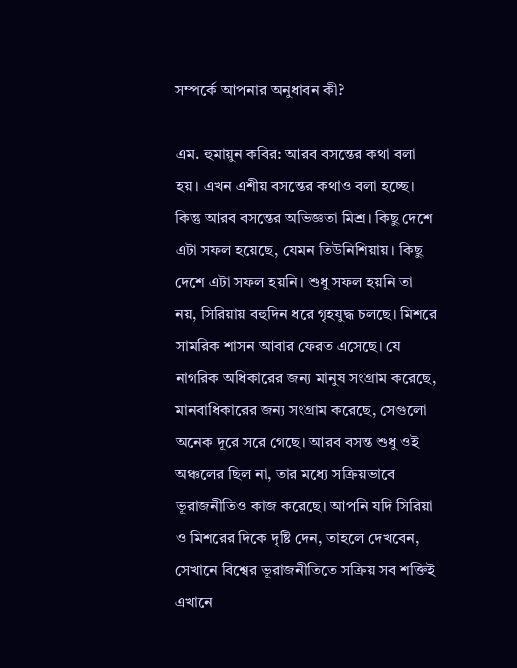সম্পর্কে আপনার অনুধাবন কী?

এম. হুমায়ুন কবির: আরব বসন্তের কথা বলা হয়। এখন এশীয় বসন্তের কথাও বলা হচ্ছে। কিন্তু আরব বসন্তের অভিজ্ঞতা মিশ্র। কিছু দেশে এটা সফল হয়েছে, যেমন তিউনিশিয়ায়। কিছু দেশে এটা সফল হয়নি। শুধু সফল হয়নি তা নয়, সিরিয়ায় বহুদিন ধরে গৃহযুদ্ধ চলছে। মিশরে সামরিক শাসন আবার ফেরত এসেছে। যে নাগরিক অধিকারের জন্য মানুষ সংগ্রাম করেছে, মানবাধিকারের জন্য সংগ্রাম করেছে, সেগুলো অনেক দূরে সরে গেছে। আরব বসন্ত শুধু ওই অঞ্চলের ছিল না, তার মধ্যে সক্রিয়ভাবে ভূরাজনীতিও কাজ করেছে। আপনি যদি সিরিয়া ও মিশরের দিকে দৃষ্টি দেন, তাহলে দেখবেন, সেখানে বিশ্বের ভূরাজনীতিতে সক্রিয় সব শক্তিই এখানে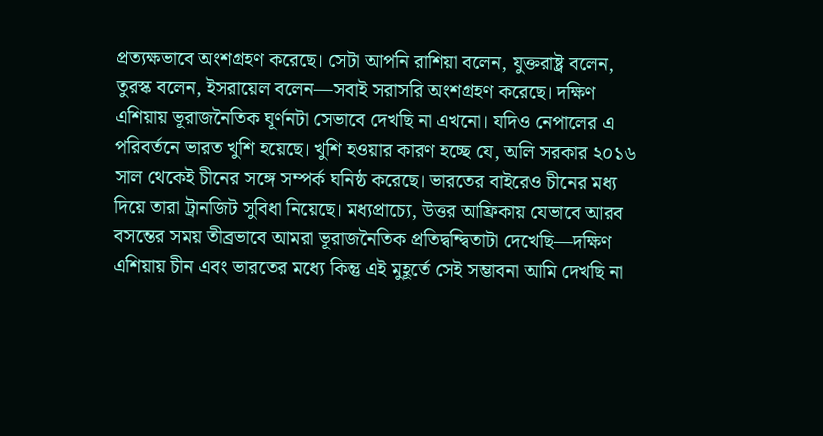প্রত্যক্ষভাবে অংশগ্রহণ করেছে। সেটা আপনি রাশিয়া বলেন, যুক্তরাষ্ট্র বলেন, তুরস্ক বলেন, ইসরায়েল বলেন—সবাই সরাসরি অংশগ্রহণ করেছে। দক্ষিণ এশিয়ায় ভূরাজনৈতিক ঘূর্ণনটা সেভাবে দেখছি না এখনো। যদিও নেপালের এ পরিবর্তনে ভারত খুশি হয়েছে। খুশি হওয়ার কারণ হচ্ছে যে, অলি সরকার ২০১৬ সাল থেকেই চীনের সঙ্গে সম্পর্ক ঘনিষ্ঠ করেছে। ভারতের বাইরেও চীনের মধ্য দিয়ে তারা ট্রানজিট সুবিধা নিয়েছে। মধ্যপ্রাচ্যে, উত্তর আফ্রিকায় যেভাবে আরব বসন্তের সময় তীব্রভাবে আমরা ভূরাজনৈতিক প্রতিদ্বন্দ্বিতাটা দেখেছি—দক্ষিণ এশিয়ায় চীন এবং ভারতের মধ্যে কিন্তু এই মুহূর্তে সেই সম্ভাবনা আমি দেখছি না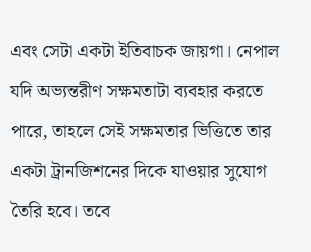এবং সেটা একটা ইতিবাচক জায়গা। নেপাল যদি অভ্যন্তরীণ সক্ষমতাটা ব্যবহার করতে পারে, তাহলে সেই সক্ষমতার ভিত্তিতে তার একটা ট্রানজিশনের দিকে যাওয়ার সুযোগ তৈরি হবে। তবে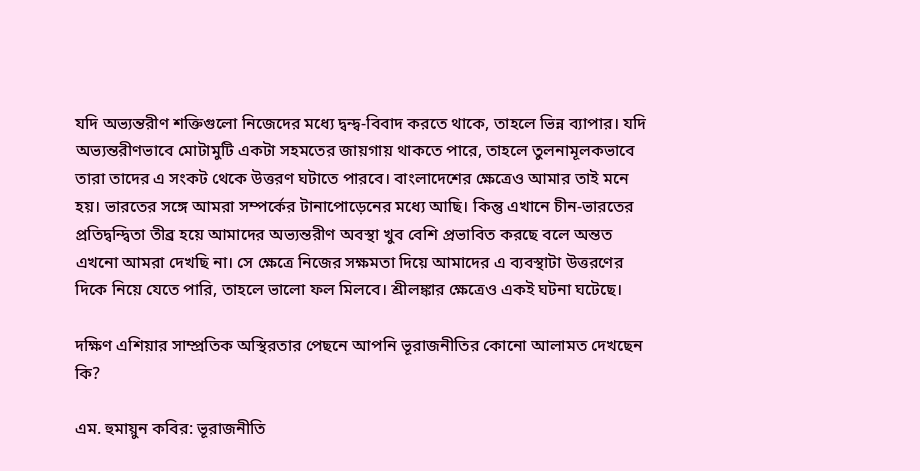যদি অভ্যন্তরীণ শক্তিগুলো নিজেদের মধ্যে দ্বন্দ্ব-বিবাদ করতে থাকে, তাহলে ভিন্ন ব্যাপার। যদি অভ্যন্তরীণভাবে মোটামুটি একটা সহমতের জায়গায় থাকতে পারে, তাহলে তুলনামূলকভাবে তারা তাদের এ সংকট থেকে উত্তরণ ঘটাতে পারবে। বাংলাদেশের ক্ষেত্রেও আমার তাই মনে হয়। ভারতের সঙ্গে আমরা সম্পর্কের টানাপোড়েনের মধ্যে আছি। কিন্তু এখানে চীন-ভারতের প্রতিদ্বন্দ্বিতা তীব্র হয়ে আমাদের অভ্যন্তরীণ অবস্থা খুব বেশি প্রভাবিত করছে বলে অন্তত এখনো আমরা দেখছি না। সে ক্ষেত্রে নিজের সক্ষমতা দিয়ে আমাদের এ ব্যবস্থাটা উত্তরণের দিকে নিয়ে যেতে পারি, তাহলে ভালো ফল মিলবে। শ্রীলঙ্কার ক্ষেত্রেও একই ঘটনা ঘটেছে।

দক্ষিণ এশিয়ার সাম্প্রতিক অস্থিরতার পেছনে আপনি ভূরাজনীতির কোনো আলামত দেখছেন কি?

এম. হুমায়ুন কবির: ভূরাজনীতি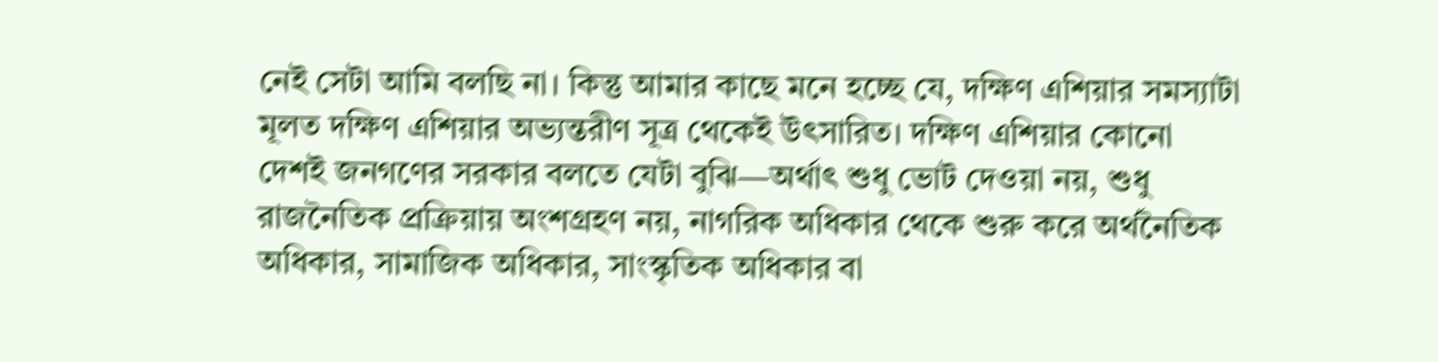নেই সেটা আমি বলছি না। কিন্তু আমার কাছে মনে হচ্ছে যে, দক্ষিণ এশিয়ার সমস্যাটা মূলত দক্ষিণ এশিয়ার অভ্যন্তরীণ সূত্র থেকেই উৎসারিত। দক্ষিণ এশিয়ার কোনো দেশই জনগণের সরকার বলতে যেটা বুঝি—অর্থাৎ শুধু ভোট দেওয়া নয়, শুধু রাজনৈতিক প্রক্রিয়ায় অংশগ্রহণ নয়, নাগরিক অধিকার থেকে শুরু করে অর্থনৈতিক অধিকার, সামাজিক অধিকার, সাংস্কৃতিক অধিকার বা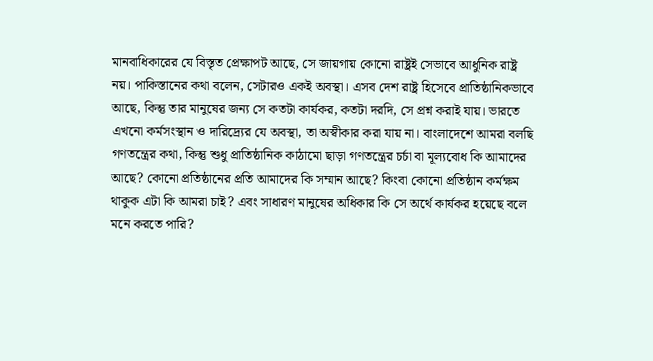মানবাধিকারের যে বিস্তৃত প্রেক্ষাপট আছে, সে জায়গায় কোনো রাষ্ট্রই সেভাবে আধুনিক রাষ্ট্র নয়। পাকিস্তানের কথা বলেন, সেটারও একই অবস্থা। এসব দেশ রাষ্ট্র হিসেবে প্রাতিষ্ঠানিকভাবে আছে, কিন্তু তার মানুষের জন্য সে কতটা কার্যকর, কতটা দরদি, সে প্রশ্ন করাই যায়। ভারতে এখনো কর্মসংস্থান ও দারিদ্র্যের যে অবস্থা, তা অস্বীকার করা যায় না। বাংলাদেশে আমরা বলছি গণতন্ত্রের কথা, কিন্তু শুধু প্রাতিষ্ঠানিক কাঠামো ছাড়া গণতন্ত্রের চর্চা বা মূল্যবোধ কি আমাদের আছে? কোনো প্রতিষ্ঠানের প্রতি আমাদের কি সম্মান আছে? কিংবা কোনো প্রতিষ্ঠান কর্মক্ষম থাকুক এটা কি আমরা চাই? এবং সাধারণ মানুষের অধিকার কি সে অর্থে কার্যকর হয়েছে বলে মনে করতে পারি?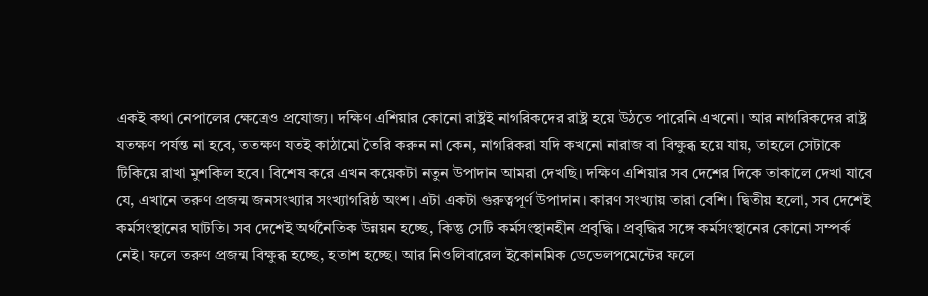একই কথা নেপালের ক্ষেত্রেও প্রযোজ্য। দক্ষিণ এশিয়ার কোনো রাষ্ট্রই নাগরিকদের রাষ্ট্র হয়ে উঠতে পারেনি এখনো। আর নাগরিকদের রাষ্ট্র যতক্ষণ পর্যন্ত না হবে, ততক্ষণ যতই কাঠামো তৈরি করুন না কেন, নাগরিকরা যদি কখনো নারাজ বা বিক্ষুব্ধ হয়ে যায়, তাহলে সেটাকে টিকিয়ে রাখা মুশকিল হবে। বিশেষ করে এখন কয়েকটা নতুন উপাদান আমরা দেখছি। দক্ষিণ এশিয়ার সব দেশের দিকে তাকালে দেখা যাবে যে, এখানে তরুণ প্রজন্ম জনসংখ্যার সংখ্যাগরিষ্ঠ অংশ। এটা একটা গুরুত্বপূর্ণ উপাদান। কারণ সংখ্যায় তারা বেশি। দ্বিতীয় হলো, সব দেশেই কর্মসংস্থানের ঘাটতি। সব দেশেই অর্থনৈতিক উন্নয়ন হচ্ছে, কিন্তু সেটি কর্মসংস্থানহীন প্রবৃদ্ধি। প্রবৃদ্ধির সঙ্গে কর্মসংস্থানের কোনো সম্পর্ক নেই। ফলে তরুণ প্রজন্ম বিক্ষুব্ধ হচ্ছে, হতাশ হচ্ছে। আর নিওলিবারেল ইকোনমিক ডেভেলপমেন্টের ফলে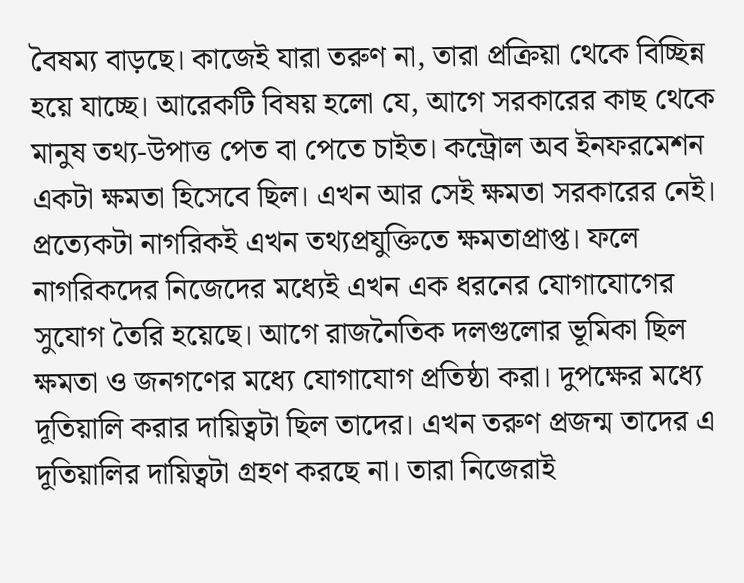বৈষম্য বাড়ছে। কাজেই যারা তরুণ না, তারা প্রক্রিয়া থেকে বিচ্ছিন্ন হয়ে যাচ্ছে। আরেকটি বিষয় হলো যে, আগে সরকারের কাছ থেকে মানুষ তথ্য-উপাত্ত পেত বা পেতে চাইত। কন্ট্রোল অব ইনফরমেশন একটা ক্ষমতা হিসেবে ছিল। এখন আর সেই ক্ষমতা সরকারের নেই। প্রত্যেকটা নাগরিকই এখন তথ্যপ্রযুক্তিতে ক্ষমতাপ্রাপ্ত। ফলে নাগরিকদের নিজেদের মধ্যেই এখন এক ধরনের যোগাযোগের সুযোগ তৈরি হয়েছে। আগে রাজনৈতিক দলগুলোর ভূমিকা ছিল ক্ষমতা ও জনগণের মধ্যে যোগাযোগ প্রতিষ্ঠা করা। দুপক্ষের মধ্যে দূতিয়ালি করার দায়িত্বটা ছিল তাদের। এখন তরুণ প্রজন্ম তাদের এ দূতিয়ালির দায়িত্বটা গ্রহণ করছে না। তারা নিজেরাই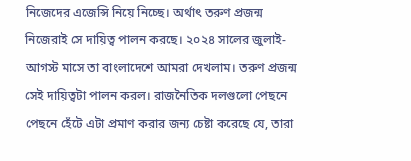নিজেদের এজেন্সি নিয়ে নিচ্ছে। অর্থাৎ তরুণ প্রজন্ম নিজেরাই সে দায়িত্ব পালন করছে। ২০২৪ সালের জুলাই-আগস্ট মাসে তা বাংলাদেশে আমরা দেখলাম। তরুণ প্রজন্ম সেই দায়িত্বটা পালন করল। রাজনৈতিক দলগুলো পেছনে পেছনে হেঁটে এটা প্রমাণ করার জন্য চেষ্টা করেছে যে, তারা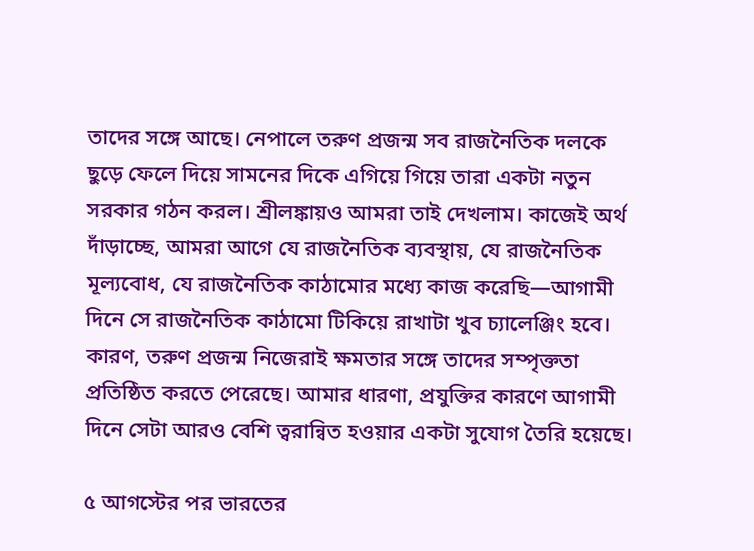তাদের সঙ্গে আছে। নেপালে তরুণ প্রজন্ম সব রাজনৈতিক দলকে ছুড়ে ফেলে দিয়ে সামনের দিকে এগিয়ে গিয়ে তারা একটা নতুন সরকার গঠন করল। শ্রীলঙ্কায়ও আমরা তাই দেখলাম। কাজেই অর্থ দাঁড়াচ্ছে, আমরা আগে যে রাজনৈতিক ব্যবস্থায়, যে রাজনৈতিক মূল্যবোধ, যে রাজনৈতিক কাঠামোর মধ্যে কাজ করেছি—আগামী দিনে সে রাজনৈতিক কাঠামো টিকিয়ে রাখাটা খুব চ্যালেঞ্জিং হবে। কারণ, তরুণ প্রজন্ম নিজেরাই ক্ষমতার সঙ্গে তাদের সম্পৃক্ততা প্রতিষ্ঠিত করতে পেরেছে। আমার ধারণা, প্রযুক্তির কারণে আগামী দিনে সেটা আরও বেশি ত্বরান্বিত হওয়ার একটা সুযোগ তৈরি হয়েছে।

৫ আগস্টের পর ভারতের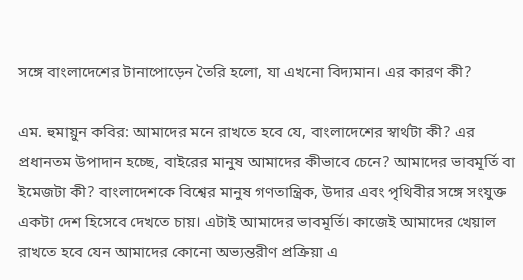সঙ্গে বাংলাদেশের টানাপোড়েন তৈরি হলো, যা এখনো বিদ্যমান। এর কারণ কী?

এম. হুমায়ুন কবির: আমাদের মনে রাখতে হবে যে, বাংলাদেশের স্বার্থটা কী? এর প্রধানতম উপাদান হচ্ছে, বাইরের মানুষ আমাদের কীভাবে চেনে? আমাদের ভাবমূর্তি বা ইমেজটা কী? বাংলাদেশকে বিশ্বের মানুষ গণতান্ত্রিক, উদার এবং পৃথিবীর সঙ্গে সংযুক্ত একটা দেশ হিসেবে দেখতে চায়। এটাই আমাদের ভাবমূর্তি। কাজেই আমাদের খেয়াল রাখতে হবে যেন আমাদের কোনো অভ্যন্তরীণ প্রক্রিয়া এ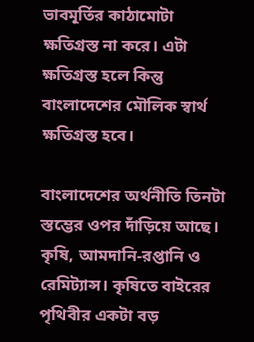ভাবমূর্তির কাঠামোটা ক্ষতিগ্রস্ত না করে। এটা ক্ষতিগ্রস্ত হলে কিন্তু বাংলাদেশের মৌলিক স্বার্থ ক্ষতিগ্রস্ত হবে।

বাংলাদেশের অর্থনীতি তিনটা স্তম্ভের ওপর দাঁড়িয়ে আছে। কৃষি, আমদানি-রপ্তানি ও রেমিট্যান্স। কৃষিতে বাইরের পৃথিবীর একটা বড়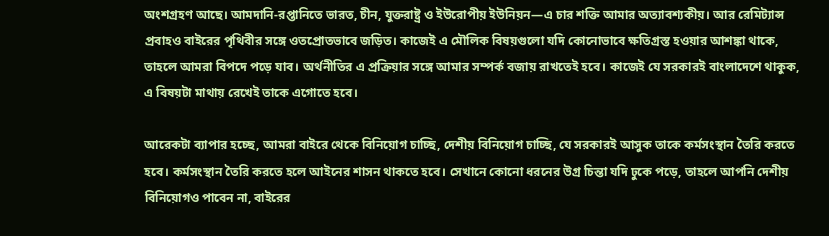অংশগ্রহণ আছে। আমদানি-রপ্তানিতে ভারত, চীন, যুক্তরাষ্ট্র ও ইউরোপীয় ইউনিয়ন—এ চার শক্তি আমার অত্যাবশ্যকীয়। আর রেমিট্যান্স প্রবাহও বাইরের পৃথিবীর সঙ্গে ওতপ্রোতভাবে জড়িত। কাজেই এ মৌলিক বিষয়গুলো যদি কোনোভাবে ক্ষতিগ্রস্ত হওয়ার আশঙ্কা থাকে, তাহলে আমরা বিপদে পড়ে যাব। অর্থনীতির এ প্রক্রিয়ার সঙ্গে আমার সম্পর্ক বজায় রাখতেই হবে। কাজেই যে সরকারই বাংলাদেশে থাকুক, এ বিষয়টা মাথায় রেখেই তাকে এগোতে হবে।

আরেকটা ব্যাপার হচ্ছে, আমরা বাইরে থেকে বিনিয়োগ চাচ্ছি, দেশীয় বিনিয়োগ চাচ্ছি, যে সরকারই আসুক তাকে কর্মসংস্থান তৈরি করতে হবে। কর্মসংস্থান তৈরি করতে হলে আইনের শাসন থাকতে হবে। সেখানে কোনো ধরনের উগ্র চিন্তা যদি ঢুকে পড়ে, তাহলে আপনি দেশীয় বিনিয়োগও পাবেন না, বাইরের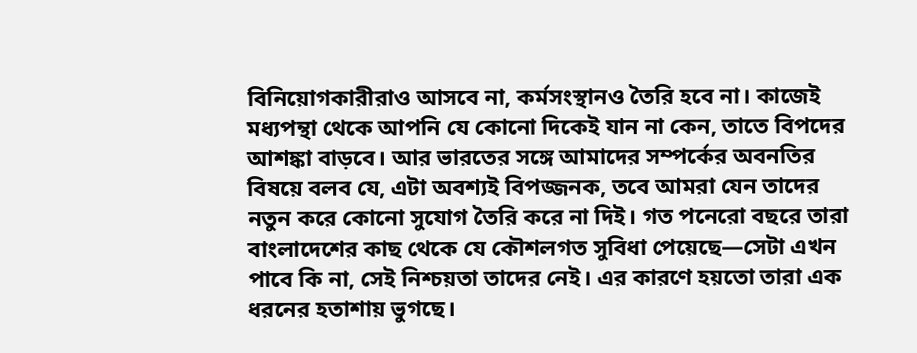বিনিয়োগকারীরাও আসবে না, কর্মসংস্থানও তৈরি হবে না। কাজেই মধ্যপন্থা থেকে আপনি যে কোনো দিকেই যান না কেন, তাতে বিপদের আশঙ্কা বাড়বে। আর ভারতের সঙ্গে আমাদের সম্পর্কের অবনতির বিষয়ে বলব যে, এটা অবশ্যই বিপজ্জনক, তবে আমরা যেন তাদের নতুন করে কোনো সুযোগ তৈরি করে না দিই। গত পনেরো বছরে তারা বাংলাদেশের কাছ থেকে যে কৌশলগত সুবিধা পেয়েছে—সেটা এখন পাবে কি না, সেই নিশ্চয়তা তাদের নেই। এর কারণে হয়তো তারা এক ধরনের হতাশায় ভুগছে।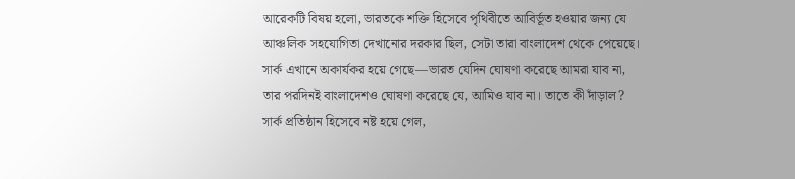আরেকটি বিষয় হলো, ভারতকে শক্তি হিসেবে পৃথিবীতে আবির্ভূত হওয়ার জন্য যে আঞ্চলিক সহযোগিতা দেখানোর দরকার ছিল, সেটা তারা বাংলাদেশ থেকে পেয়েছে। সার্ক এখানে অকার্যকর হয়ে গেছে—ভারত যেদিন ঘোষণা করেছে আমরা যাব না, তার পরদিনই বাংলাদেশও ঘোষণা করেছে যে, আমিও যাব না। তাতে কী দাঁড়াল? সার্ক প্রতিষ্ঠান হিসেবে নষ্ট হয়ে গেল,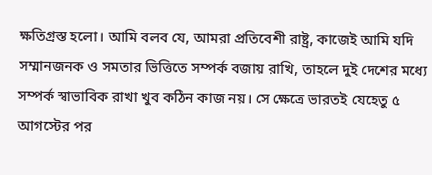ক্ষতিগ্রস্ত হলো। আমি বলব যে, আমরা প্রতিবেশী রাষ্ট্র, কাজেই আমি যদি সম্মানজনক ও সমতার ভিত্তিতে সম্পর্ক বজায় রাখি, তাহলে দুই দেশের মধ্যে সম্পর্ক স্বাভাবিক রাখা খুব কঠিন কাজ নয়। সে ক্ষেত্রে ভারতই যেহেতু ৫ আগস্টের পর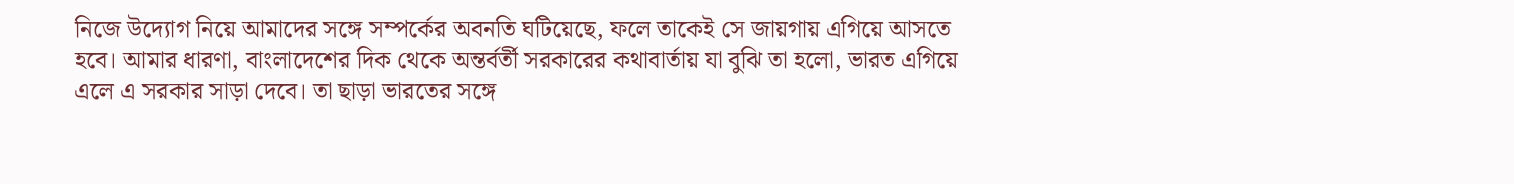নিজে উদ্যোগ নিয়ে আমাদের সঙ্গে সম্পর্কের অবনতি ঘটিয়েছে, ফলে তাকেই সে জায়গায় এগিয়ে আসতে হবে। আমার ধারণা, বাংলাদেশের দিক থেকে অন্তর্বর্তী সরকারের কথাবার্তায় যা বুঝি তা হলো, ভারত এগিয়ে এলে এ সরকার সাড়া দেবে। তা ছাড়া ভারতের সঙ্গে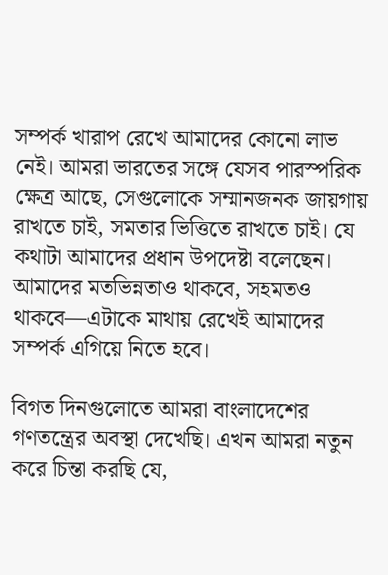সম্পর্ক খারাপ রেখে আমাদের কোনো লাভ নেই। আমরা ভারতের সঙ্গে যেসব পারস্পরিক ক্ষেত্র আছে, সেগুলোকে সম্মানজনক জায়গায় রাখতে চাই, সমতার ভিত্তিতে রাখতে চাই। যে কথাটা আমাদের প্রধান উপদেষ্টা বলেছেন। আমাদের মতভিন্নতাও থাকবে, সহমতও থাকবে—এটাকে মাথায় রেখেই আমাদের সম্পর্ক এগিয়ে নিতে হবে।

বিগত দিনগুলোতে আমরা বাংলাদেশের গণতন্ত্রের অবস্থা দেখেছি। এখন আমরা নতুন করে চিন্তা করছি যে,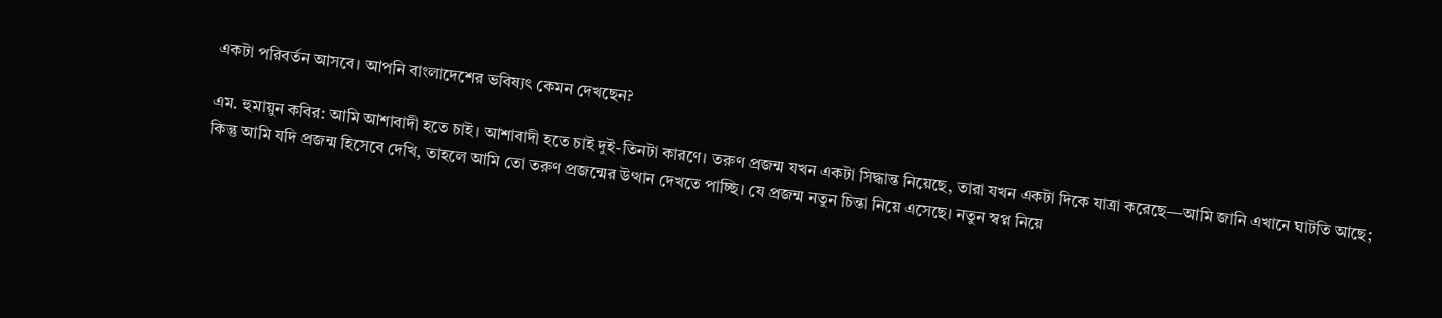একটা পরিবর্তন আসবে। আপনি বাংলাদেশের ভবিষ্যৎ কেমন দেখছেন?

এম. হুমায়ুন কবির: আমি আশাবাদী হতে চাই। আশাবাদী হতে চাই দুই-তিনটা কারণে। তরুণ প্রজন্ম যখন একটা সিদ্ধান্ত নিয়েছে, তারা যখন একটা দিকে যাত্রা করেছে—আমি জানি এখানে ঘাটতি আছে; কিন্তু আমি যদি প্রজন্ম হিসেবে দেখি, তাহলে আমি তো তরুণ প্রজন্মের উত্থান দেখতে পাচ্ছি। যে প্রজন্ম নতুন চিন্তা নিয়ে এসেছে। নতুন স্বপ্ন নিয়ে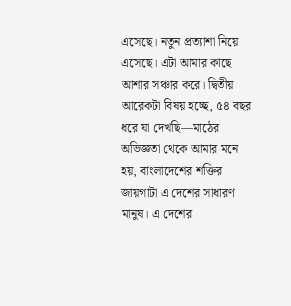এসেছে। নতুন প্রত্যাশা নিয়ে এসেছে। এটা আমার কাছে আশার সঞ্চার করে। দ্বিতীয় আরেকটা বিষয় হচ্ছে, ৫৪ বছর ধরে যা দেখছি—মাঠের অভিজ্ঞতা থেকে আমার মনে হয়, বাংলাদেশের শক্তির জায়গাটা এ দেশের সাধারণ মানুষ। এ দেশের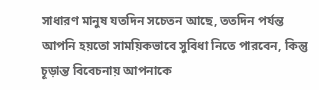সাধারণ মানুষ যতদিন সচেতন আছে, ততদিন পর্যন্ত আপনি হয়তো সাময়িকভাবে সুবিধা নিতে পারবেন, কিন্তু চূড়ান্ত বিবেচনায় আপনাকে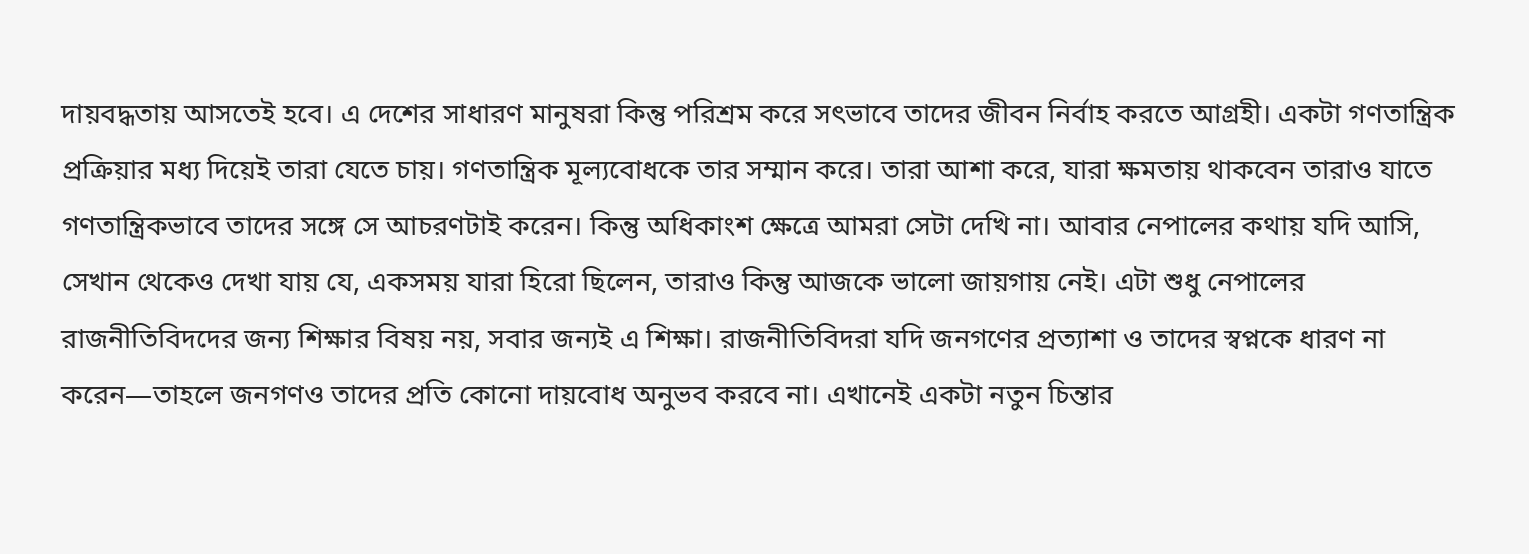দায়বদ্ধতায় আসতেই হবে। এ দেশের সাধারণ মানুষরা কিন্তু পরিশ্রম করে সৎভাবে তাদের জীবন নির্বাহ করতে আগ্রহী। একটা গণতান্ত্রিক প্রক্রিয়ার মধ্য দিয়েই তারা যেতে চায়। গণতান্ত্রিক মূল্যবোধকে তার সম্মান করে। তারা আশা করে, যারা ক্ষমতায় থাকবেন তারাও যাতে গণতান্ত্রিকভাবে তাদের সঙ্গে সে আচরণটাই করেন। কিন্তু অধিকাংশ ক্ষেত্রে আমরা সেটা দেখি না। আবার নেপালের কথায় যদি আসি, সেখান থেকেও দেখা যায় যে, একসময় যারা হিরো ছিলেন, তারাও কিন্তু আজকে ভালো জায়গায় নেই। এটা শুধু নেপালের রাজনীতিবিদদের জন্য শিক্ষার বিষয় নয়, সবার জন্যই এ শিক্ষা। রাজনীতিবিদরা যদি জনগণের প্রত্যাশা ও তাদের স্বপ্নকে ধারণ না করেন—তাহলে জনগণও তাদের প্রতি কোনো দায়বোধ অনুভব করবে না। এখানেই একটা নতুন চিন্তার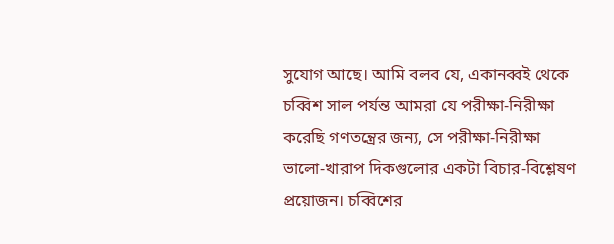সুযোগ আছে। আমি বলব যে, একানব্বই থেকে চব্বিশ সাল পর্যন্ত আমরা যে পরীক্ষা-নিরীক্ষা করেছি গণতন্ত্রের জন্য, সে পরীক্ষা-নিরীক্ষা ভালো-খারাপ দিকগুলোর একটা বিচার-বিশ্লেষণ প্রয়োজন। চব্বিশের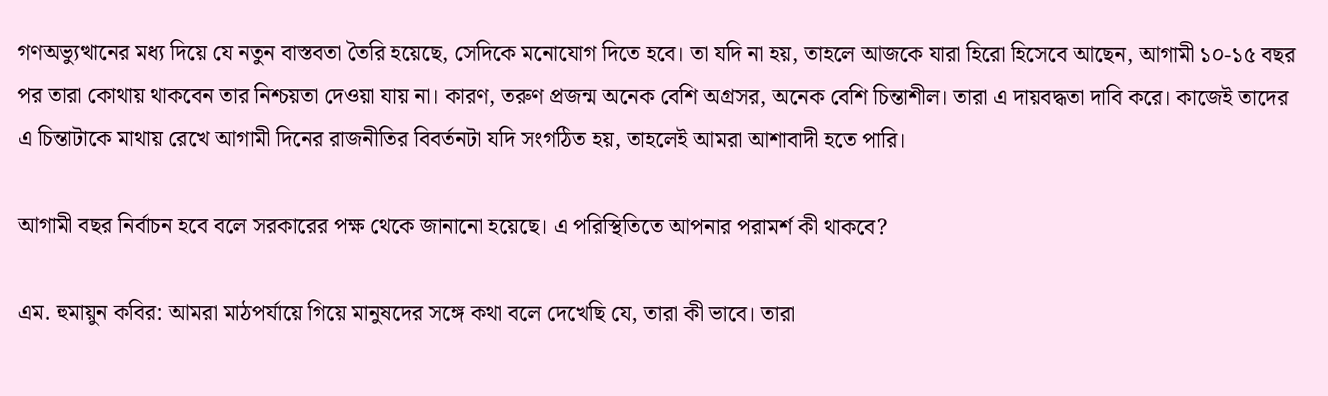গণঅভ্যুত্থানের মধ্য দিয়ে যে নতুন বাস্তবতা তৈরি হয়েছে, সেদিকে মনোযোগ দিতে হবে। তা যদি না হয়, তাহলে আজকে যারা হিরো হিসেবে আছেন, আগামী ১০-১৫ বছর পর তারা কোথায় থাকবেন তার নিশ্চয়তা দেওয়া যায় না। কারণ, তরুণ প্রজন্ম অনেক বেশি অগ্রসর, অনেক বেশি চিন্তাশীল। তারা এ দায়বদ্ধতা দাবি করে। কাজেই তাদের এ চিন্তাটাকে মাথায় রেখে আগামী দিনের রাজনীতির বিবর্তনটা যদি সংগঠিত হয়, তাহলেই আমরা আশাবাদী হতে পারি।

আগামী বছর নির্বাচন হবে বলে সরকারের পক্ষ থেকে জানানো হয়েছে। এ পরিস্থিতিতে আপনার পরামর্শ কী থাকবে?

এম. হুমায়ুন কবির: আমরা মাঠপর্যায়ে গিয়ে মানুষদের সঙ্গে কথা বলে দেখেছি যে, তারা কী ভাবে। তারা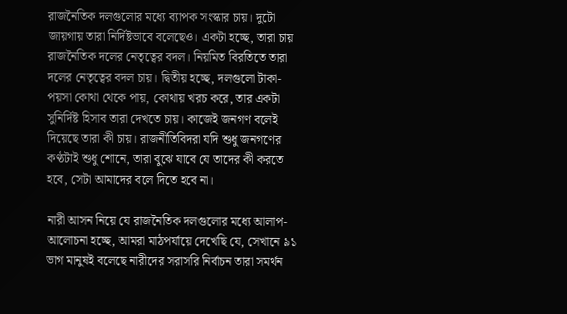রাজনৈতিক দলগুলোর মধ্যে ব্যাপক সংস্কার চায়। দুটো জায়গায় তারা নির্দিষ্টভাবে বলেছেও। একটা হচ্ছে, তারা চায় রাজনৈতিক দলের নেতৃত্বের বদল। নিয়মিত বিরতিতে তারা দলের নেতৃত্বের বদল চায়। দ্বিতীয় হচ্ছে, দলগুলো টাকা-পয়সা কোথা থেকে পায়, কোথায় খরচ করে, তার একটা সুনির্দিষ্ট হিসাব তারা দেখতে চায়। কাজেই জনগণ বলেই দিয়েছে তারা কী চায়। রাজনীতিবিদরা যদি শুধু জনগণের কণ্ঠটাই শুধু শোনে, তারা বুঝে যাবে যে তাদের কী করতে হবে, সেটা আমাদের বলে দিতে হবে না।

নারী আসন নিয়ে যে রাজনৈতিক দলগুলোর মধ্যে আলাপ-আলোচনা হচ্ছে, আমরা মাঠপর্যায়ে দেখেছি যে, সেখানে ৯১ ভাগ মানুষই বলেছে নারীদের সরাসরি নির্বাচন তারা সমর্থন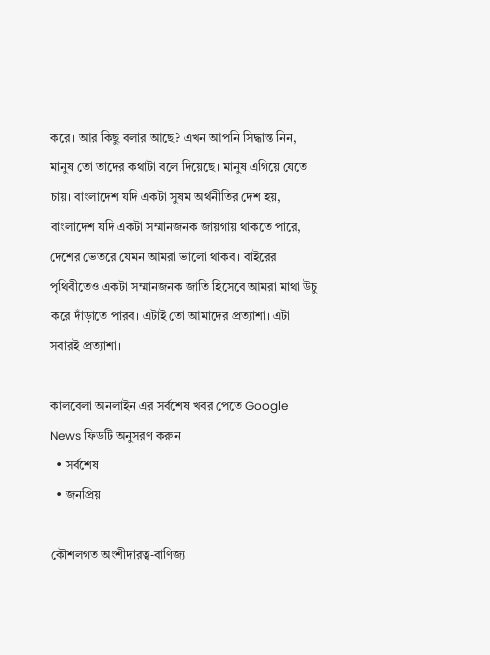করে। আর কিছু বলার আছে? এখন আপনি সিদ্ধান্ত নিন, মানুষ তো তাদের কথাটা বলে দিয়েছে। মানুষ এগিয়ে যেতে চায়। বাংলাদেশ যদি একটা সুষম অর্থনীতির দেশ হয়, বাংলাদেশ যদি একটা সম্মানজনক জায়গায় থাকতে পারে, দেশের ভেতরে যেমন আমরা ভালো থাকব। বাইরের পৃথিবীতেও একটা সম্মানজনক জাতি হিসেবে আমরা মাথা উচু করে দাঁড়াতে পারব। এটাই তো আমাদের প্রত্যাশা। এটা সবারই প্রত্যাশা।

কালবেলা অনলাইন এর সর্বশেষ খবর পেতে Google News ফিডটি অনুসরণ করুন
  • সর্বশেষ
  • জনপ্রিয়

কৌশলগত অংশীদারত্ব-বাণিজ্য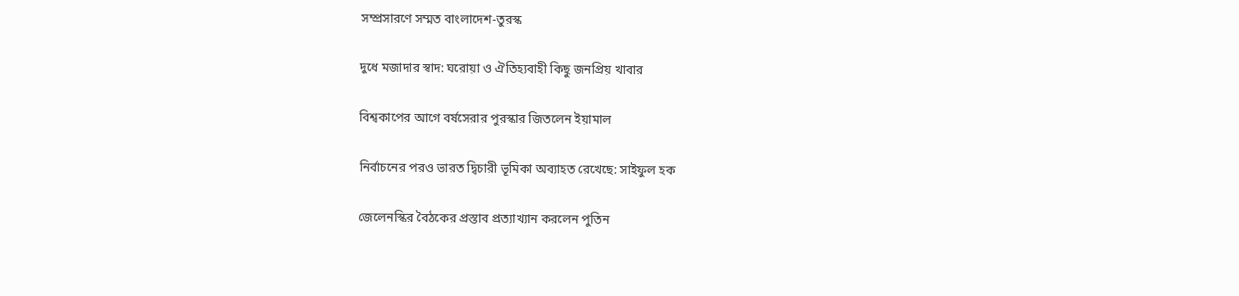সম্প্রসারণে সম্মত বাংলাদেশ-তুরস্ক

দুধে মজাদার স্বাদ: ঘরোয়া ও ঐতিহ্যবাহী কিছু জনপ্রিয় খাবার

বিশ্বকাপের আগে বর্ষসেরার পুরস্কার জিতলেন ইয়ামাল

নির্বাচনের পরও ভারত দ্বিচারী ভূমিকা অব্যাহত রেখেছে: সাইফুল হক

জেলেনস্কির বৈঠকের প্রস্তাব প্রত্যাখ্যান করলেন পুতিন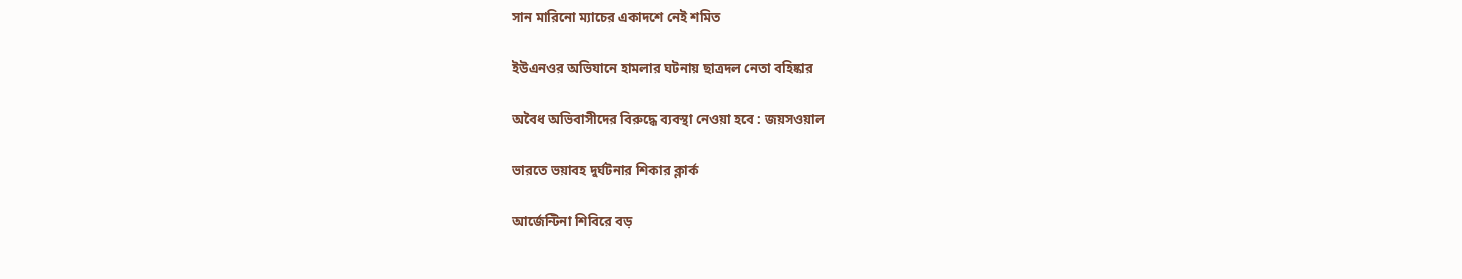সান মারিনো ম্যাচের একাদশে নেই শমিত

ইউএনওর অভিযানে হামলার ঘটনায় ছাত্রদল নেতা বহিষ্কার

অবৈধ অভিবাসীদের বিরুদ্ধে ব্যবস্থা নেওয়া হবে : জয়সওয়াল

ভারতে ভয়াবহ দুর্ঘটনার শিকার ক্লার্ক

আর্জেন্টিনা শিবিরে বড়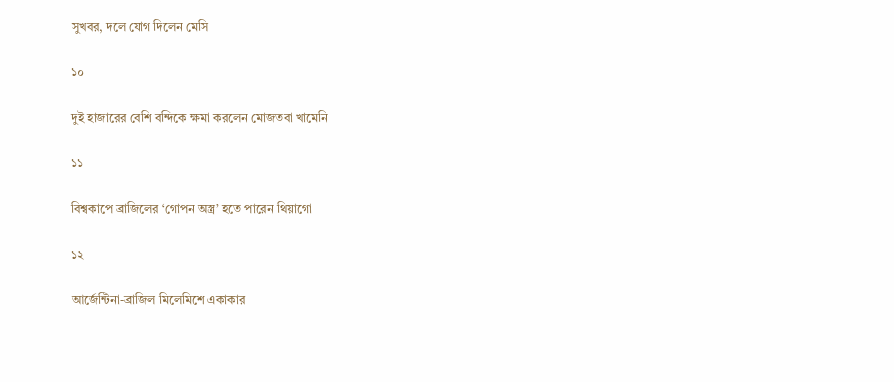সুখবর, দলে যোগ দিলেন মেসি

১০

দুই হাজারের বেশি বন্দিকে ক্ষমা করলেন মোজতবা খামেনি

১১

বিশ্বকাপে ব্রাজিলের ‘গোপন অস্ত্র’ হতে পারেন থিয়াগো

১২

আর্জেন্টিনা-ব্রাজিল মিলেমিশে একাকার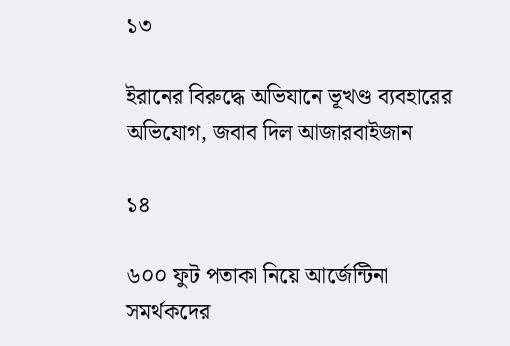১৩

ইরানের বিরুদ্ধে অভিযানে ভূখণ্ড ব্যবহারের অভিযোগ, জবাব দিল আজারবাইজান

১৪

৬০০ ফুট পতাকা নিয়ে আর্জেন্টিনা সমর্থকদের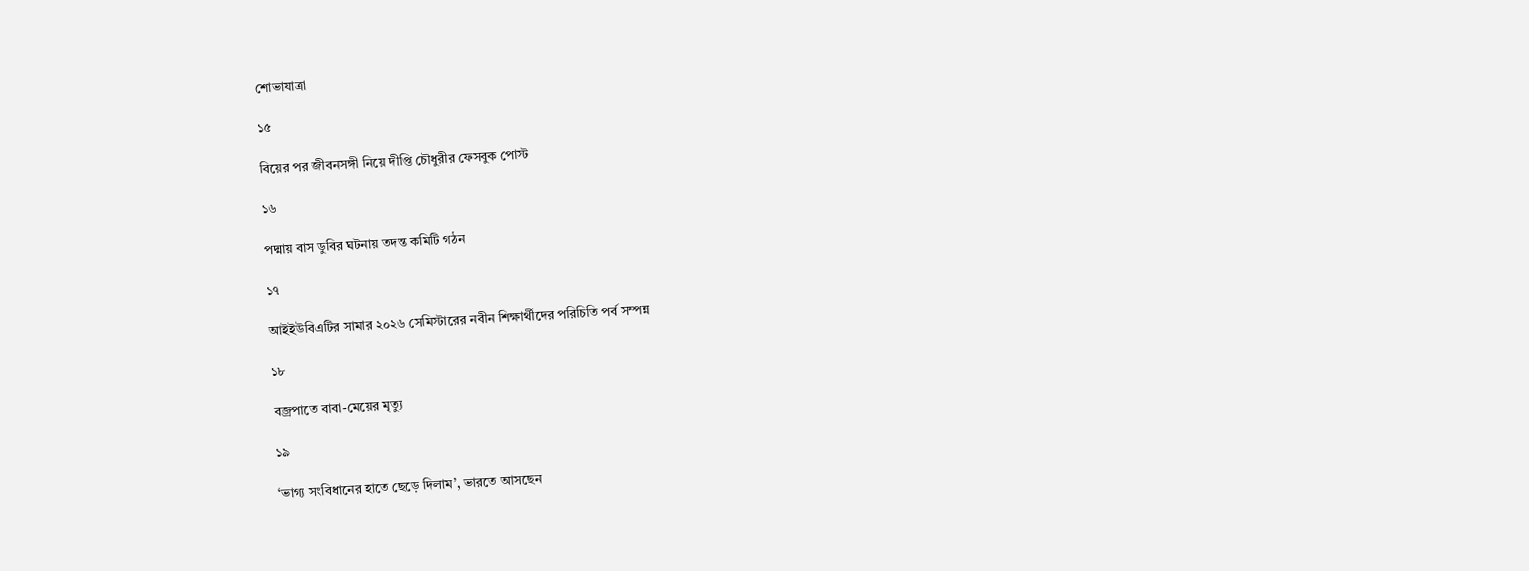শোভাযাত্রা

১৫

বিয়ের পর জীবনসঙ্গী নিয়ে দীপ্তি চৌধুরীর ফেসবুক পোস্ট

১৬

পদ্মায় বাস ডুবির ঘটনায় তদন্ত কমিটি গঠন

১৭

আইইউবিএটির সামার ২০২৬ সেমিস্টারের নবীন শিক্ষার্থীদের পরিচিতি পর্ব সম্পন্ন

১৮

বজ্রপাতে বাবা-মেয়ের মৃত্যু

১৯

‘ভাগ্য সংবিধানের হাতে ছেড়ে দিলাম’, ভারতে আসছেন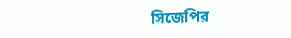সিজেপির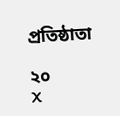প্রতিষ্ঠাতা

২০
X